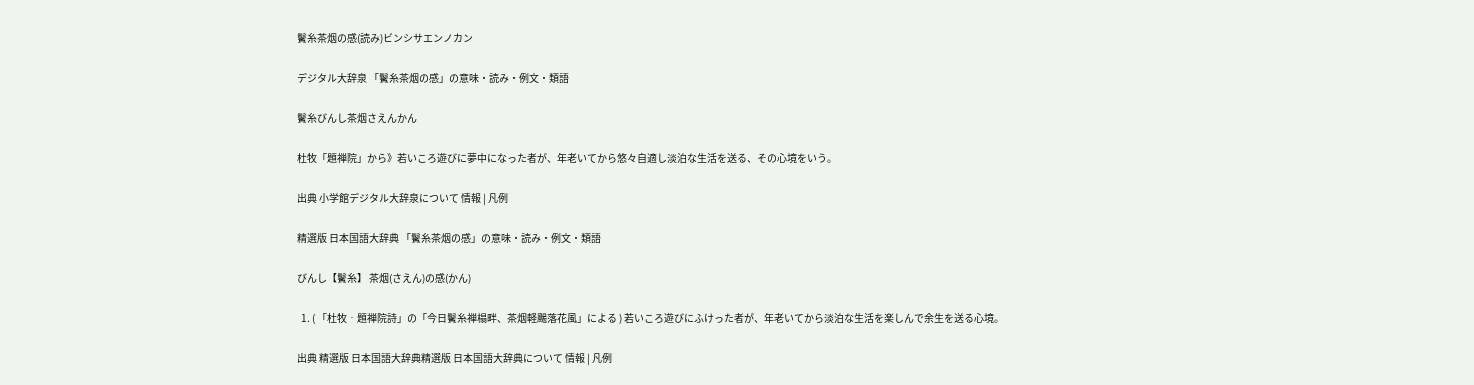鬢糸茶烟の感(読み)ビンシサエンノカン

デジタル大辞泉 「鬢糸茶烟の感」の意味・読み・例文・類語

鬢糸びんし茶烟さえんかん

杜牧「題禅院」から》若いころ遊びに夢中になった者が、年老いてから悠々自適し淡泊な生活を送る、その心境をいう。

出典 小学館デジタル大辞泉について 情報 | 凡例

精選版 日本国語大辞典 「鬢糸茶烟の感」の意味・読み・例文・類語

びんし【鬢糸】 茶烟(さえん)の感(かん)

  1. ( 「杜牧‐題禅院詩」の「今日鬢糸禅榻畔、茶烟軽颺落花風」による ) 若いころ遊びにふけった者が、年老いてから淡泊な生活を楽しんで余生を送る心境。

出典 精選版 日本国語大辞典精選版 日本国語大辞典について 情報 | 凡例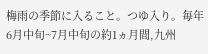梅雨の季節に入ること。つゆ入り。毎年6月中旬~7月中旬の約1ヵ月間,九州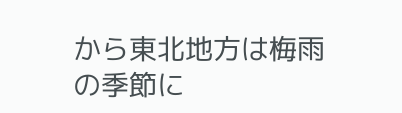から東北地方は梅雨の季節に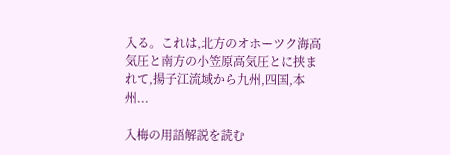入る。これは,北方のオホーツク海高気圧と南方の小笠原高気圧とに挟まれて,揚子江流域から九州,四国,本州...

入梅の用語解説を読む